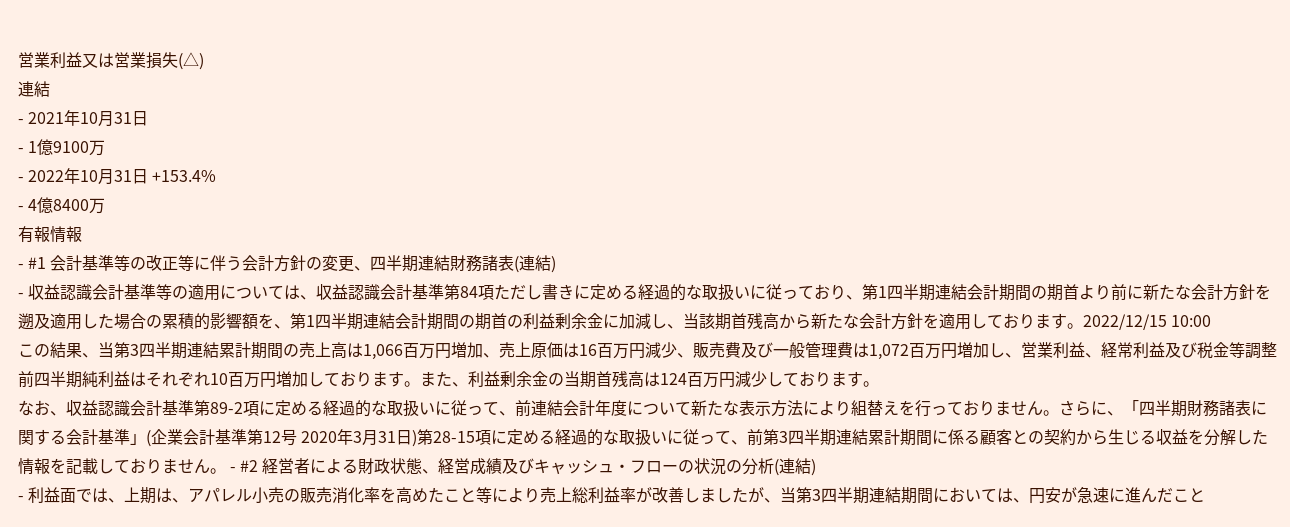営業利益又は営業損失(△)
連結
- 2021年10月31日
- 1億9100万
- 2022年10月31日 +153.4%
- 4億8400万
有報情報
- #1 会計基準等の改正等に伴う会計方針の変更、四半期連結財務諸表(連結)
- 収益認識会計基準等の適用については、収益認識会計基準第84項ただし書きに定める経過的な取扱いに従っており、第1四半期連結会計期間の期首より前に新たな会計方針を遡及適用した場合の累積的影響額を、第1四半期連結会計期間の期首の利益剰余金に加減し、当該期首残高から新たな会計方針を適用しております。2022/12/15 10:00
この結果、当第3四半期連結累計期間の売上高は1,066百万円増加、売上原価は16百万円減少、販売費及び一般管理費は1,072百万円増加し、営業利益、経常利益及び税金等調整前四半期純利益はそれぞれ10百万円増加しております。また、利益剰余金の当期首残高は124百万円減少しております。
なお、収益認識会計基準第89-2項に定める経過的な取扱いに従って、前連結会計年度について新たな表示方法により組替えを行っておりません。さらに、「四半期財務諸表に関する会計基準」(企業会計基準第12号 2020年3月31日)第28-15項に定める経過的な取扱いに従って、前第3四半期連結累計期間に係る顧客との契約から生じる収益を分解した情報を記載しておりません。 - #2 経営者による財政状態、経営成績及びキャッシュ・フローの状況の分析(連結)
- 利益面では、上期は、アパレル小売の販売消化率を高めたこと等により売上総利益率が改善しましたが、当第3四半期連結期間においては、円安が急速に進んだこと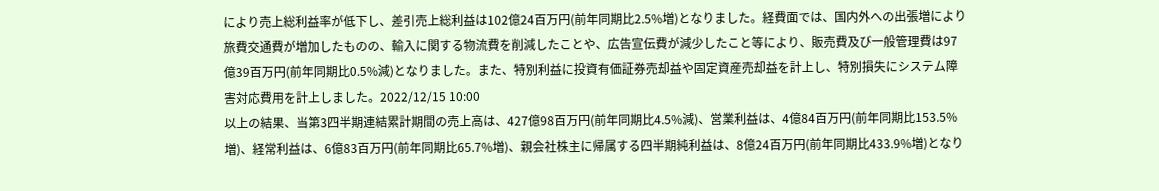により売上総利益率が低下し、差引売上総利益は102億24百万円(前年同期比2.5%増)となりました。経費面では、国内外への出張増により旅費交通費が増加したものの、輸入に関する物流費を削減したことや、広告宣伝費が減少したこと等により、販売費及び一般管理費は97億39百万円(前年同期比0.5%減)となりました。また、特別利益に投資有価証券売却益や固定資産売却益を計上し、特別損失にシステム障害対応費用を計上しました。2022/12/15 10:00
以上の結果、当第3四半期連結累計期間の売上高は、427億98百万円(前年同期比4.5%減)、営業利益は、4億84百万円(前年同期比153.5%増)、経常利益は、6億83百万円(前年同期比65.7%増)、親会社株主に帰属する四半期純利益は、8億24百万円(前年同期比433.9%増)となり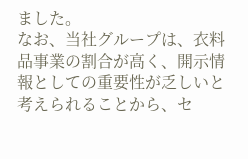ました。
なお、当社グループは、衣料品事業の割合が高く、開示情報としての重要性が乏しいと考えられることから、セ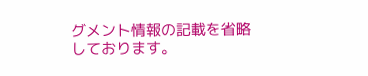グメント情報の記載を省略しております。